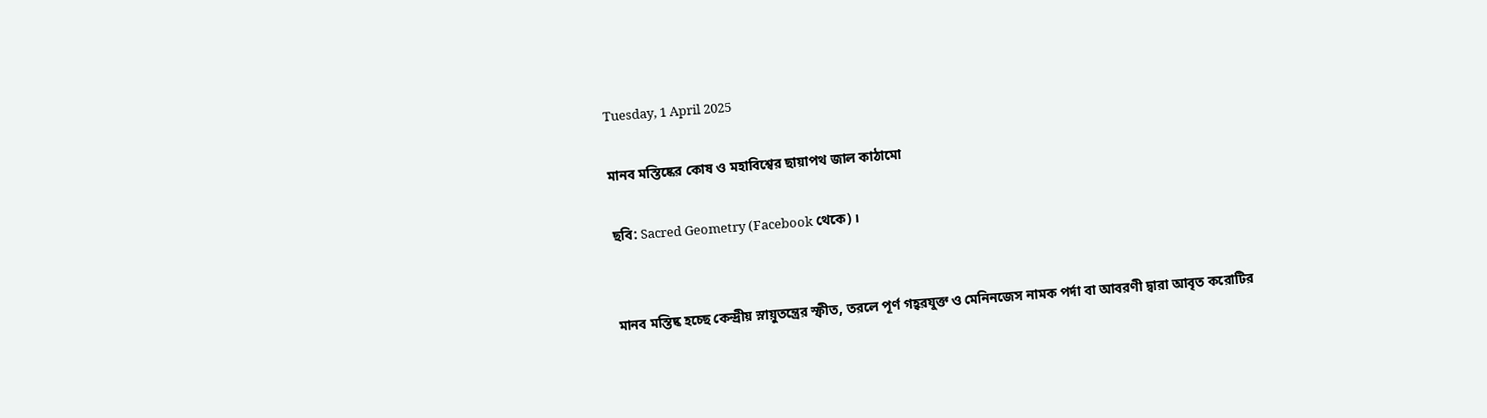Tuesday, 1 April 2025

মানব মস্তিষ্কের কোষ ও মহাবিশ্বের ছায়াপথ জাল কাঠামো

ছবি: Sacred Geometry (Facebook থেকে) ।


মানব মস্তিষ্ক হচ্ছে কেন্দ্রীয় স্নায়ুতন্ত্রের স্ফীত, তরলে পূর্ণ গহ্বরযুক্ত ও মেনিনজেস নামক পর্দা বা আবরণী দ্বারা আবৃত করোটির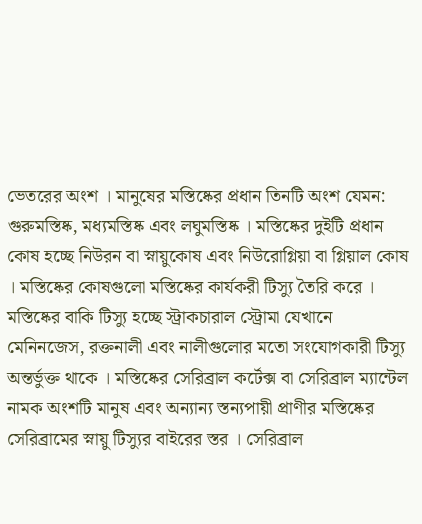ভেতরের অংশ । মানুষের মস্তিষ্কের প্রধান তিনটি অংশ যেমন: গুরুমস্তিষ্ক, মধ্যমস্তিষ্ক এবং লঘুমস্তিষ্ক । মস্তিষ্কের দুইটি প্রধান কোষ হচ্ছে নিউরন বা স্নায়ুকোষ এবং নিউরোগ্লিয়া বা গ্লিয়াল কোষ । মস্তিষ্কের কোষগুলো মস্তিষ্কের কার্যকরী টিস্যু তৈরি করে । মস্তিষ্কের বাকি টিস্যু হচ্ছে স্ট্রাকচারাল স্ট্রোমা যেখানে মেনিনজেস, রক্তনালী এবং নালীগুলোর মতো সংযোগকারী টিস্যু অন্তর্ভুক্ত থাকে । মস্তিষ্কের সেরিব্রাল কর্টেক্স বা সেরিব্রাল ম্যান্টেল নামক অংশটি মানুষ এবং অন্যান্য স্তন্যপায়ী প্রাণীর মস্তিষ্কের সেরিব্রামের স্নায়ু টিস্যুর বাইরের স্তর । সেরিব্রাল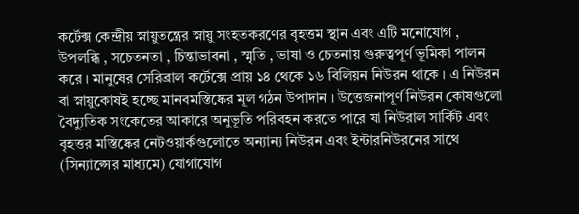কর্টেক্স কেন্দ্রীয় স্নায়ুতন্ত্রের স্নায়ু সংহতকরণের বৃহত্তম স্থান এবং এটি মনোযোগ , উপলব্ধি , সচেতনতা , চিন্তাভাবনা , স্মৃতি , ভাষা ও চেতনায় গুরুত্বপূর্ণ ভূমিকা পালন করে । মানুষের সেরিব্রাল কর্টেক্সে প্রায় ১৪ থেকে ১৬ বিলিয়ন নিউরন থাকে । এ নিউরন বা স্নায়ুকোষই হচ্ছে মানবমস্তিষ্কের মূল গঠন উপাদান । উত্তেজনাপূর্ণ নিউরন কোষগুলো বৈদ্যুতিক সংকেতের আকারে অনুভূতি পরিবহন করতে পারে যা নিউরাল সার্কিট এবং বৃহত্তর মস্তিষ্কের নেটওয়ার্কগুলোতে অন্যান্য নিউরন এবং ইন্টারনিউরনের সাথে (সিন্যাপ্সের মাধ্যমে) যোগাযোগ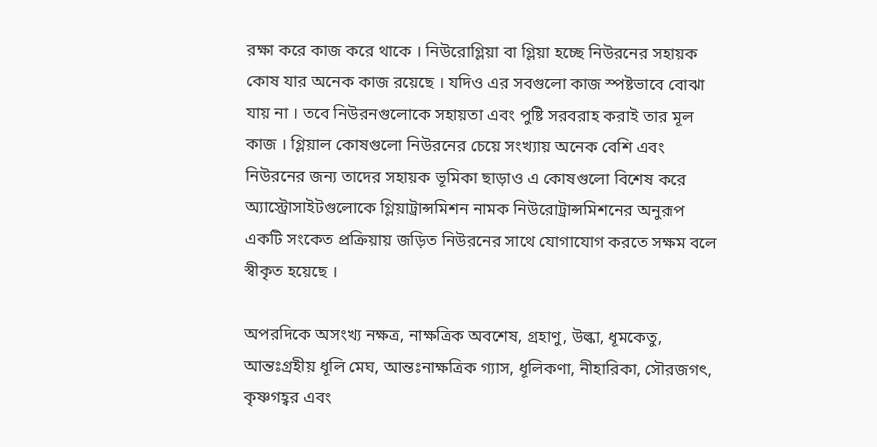রক্ষা করে কাজ করে থাকে । নিউরোগ্লিয়া বা গ্লিয়া হচ্ছে নিউরনের সহায়ক কোষ যার অনেক কাজ রয়েছে । যদিও এর সবগুলো কাজ স্পষ্টভাবে বোঝা যায় না । তবে নিউরনগুলোকে সহায়তা এবং পুষ্টি সরবরাহ করাই তার মূল কাজ । গ্লিয়াল কোষগুলো নিউরনের চেয়ে সংখ্যায় অনেক বেশি এবং নিউরনের জন্য তাদের সহায়ক ভূমিকা ছাড়াও এ কোষগুলো বিশেষ করে অ্যাস্ট্রোসাইটগুলোকে গ্লিয়াট্রান্সমিশন নামক নিউরোট্রান্সমিশনের অনুরূপ একটি সংকেত প্রক্রিয়ায় জড়িত নিউরনের সাথে যোগাযোগ করতে সক্ষম বলে স্বীকৃত হয়েছে ।

অপরদিকে অসংখ্য নক্ষত্র, নাক্ষত্রিক অবশেষ, গ্রহাণু, উল্কা, ধূমকেতু, আন্তঃগ্রহীয় ধূলি মেঘ, আন্তঃনাক্ষত্রিক গ্যাস, ধূলিকণা, নীহারিকা, সৌরজগৎ, কৃষ্ণগহ্বর এবং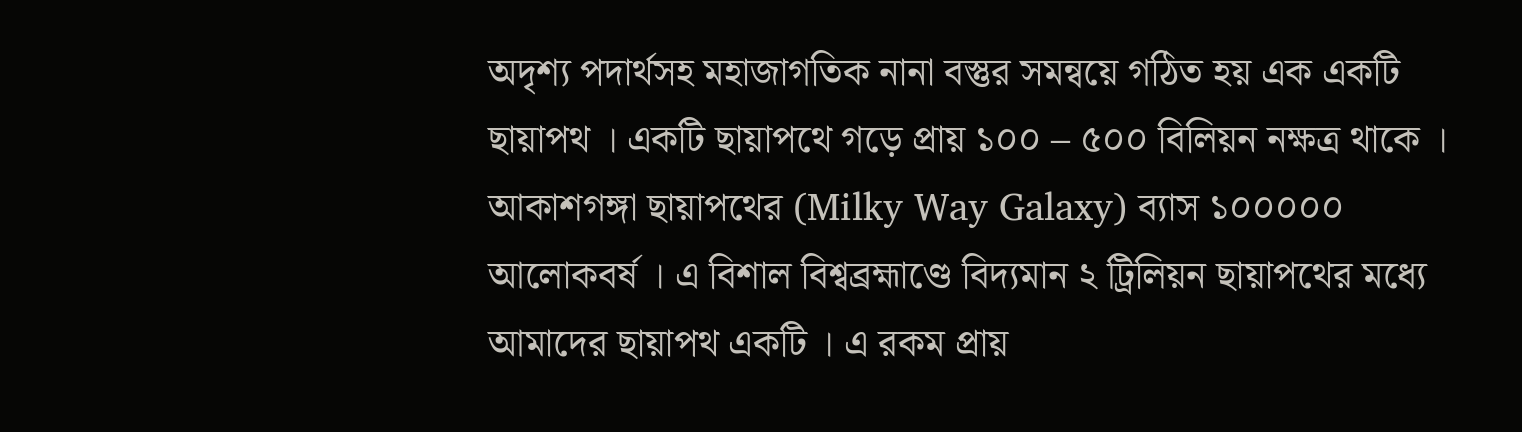অদৃশ্য পদার্থসহ মহাজাগতিক নানা বস্তুর সমন্বয়ে গঠিত হয় এক একটি ছায়াপথ । একটি ছায়াপথে গড়ে প্রায় ১০০ – ৫০০ বিলিয়ন নক্ষত্র থাকে । আকাশগঙ্গা ছায়াপথের (Milky Way Galaxy) ব্যাস ১০০০০০ আলোকবর্ষ । এ বিশাল বিশ্বব্রহ্মাণ্ডে বিদ্যমান ২ ট্রিলিয়ন ছায়াপথের মধ্যে আমাদের ছায়াপথ একটি । এ রকম প্রায়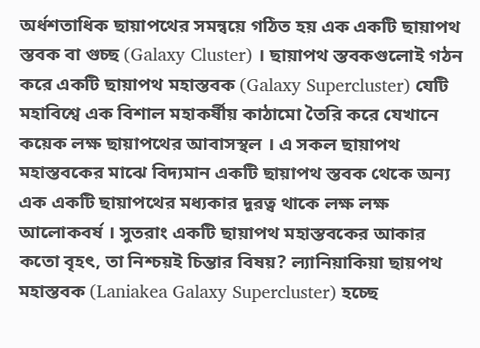অর্ধশতাধিক ছায়াপথের সমন্বয়ে গঠিত হয় এক একটি ছায়াপথ স্তবক বা গুচ্ছ (Galaxy Cluster) । ছায়াপথ স্তবকগুলোই গঠন করে একটি ছায়াপথ মহাস্তবক (Galaxy Supercluster) যেটি মহাবিশ্বে এক বিশাল মহাকর্ষীয় কাঠামো তৈরি করে যেখানে কয়েক লক্ষ ছায়াপথের আবাসস্থল । এ সকল ছায়াপথ মহাস্তবকের মাঝে বিদ্যমান একটি ছায়াপথ স্তবক থেকে অন্য এক একটি ছায়াপথের মধ্যকার দূরত্ব থাকে লক্ষ লক্ষ আলোকবর্ষ । সুতরাং একটি ছায়াপথ মহাস্তবকের আকার কতো বৃহৎ, তা নিশ্চয়ই চিন্তার বিষয়? ল্যানিয়াকিয়া ছায়পথ মহাস্তবক (Laniakea Galaxy Supercluster) হচ্ছে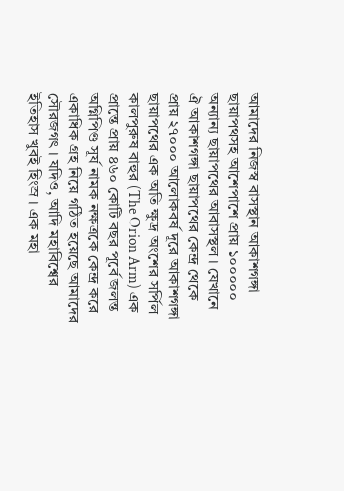আমাদের নিজস্ব বাসস্থান আকাশগঙ্গা ছায়াপথসহ আশেপাশে প্রায় ১০০০০০ অন্যান্য ছায়াপথের আবাসস্থল । যেখানে ঐ আকাশগঙ্গা ছায়াপথের কেন্দ্র থেকে প্রায় ২৭০০০ আলোকবর্ষ দূরে আকাশগঙ্গা ছায়াপথের এক অতি ক্ষুদ্র অংশের সর্পিল কালপুরুষ বাহুর (The Orion Arm) এক প্রান্তে প্রায় ৪৬০ কোটি বছর পূর্বে জলন্ত অগ্নিপিণ্ড সূর্য নামক নক্ষত্রকে কেন্দ্র করে একাধিক গ্রহ নিয়ে গঠিত হয়েছে আমাদের সৌরজগৎ । যদিও, আদি মহাবিশ্বের ইতিহাস খুবই হিংস্র । এক মহা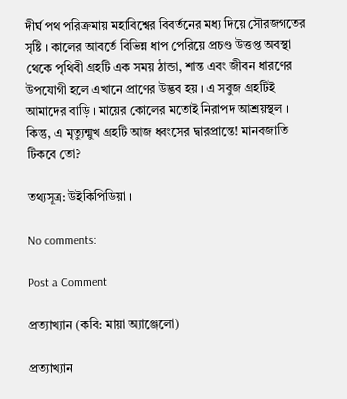দীর্ঘ পথ পরিক্রমায় মহাবিশ্বের বিবর্তনের মধ্য দিয়ে সৌরজগতের সৃষ্টি । কালের আবর্তে বিভিন্ন ধাপ পেরিয়ে প্রচণ্ড উত্তপ্ত অবস্থা থেকে পৃথিবী গ্রহটি এক সময় ঠান্ডা, শান্ত এবং জীবন ধারণের উপযোগী হলে এখানে প্রাণের উদ্ভব হয় । এ সবুজ গ্রহটিই আমাদের বাড়ি । মায়ের কোলের মতোই নিরাপদ আশ্রয়স্থল । কিন্তু, এ মৃত্যুন্মুখ গ্রহটি আজ ধ্বংসের দ্বারপ্রান্তে! মানবজাতি টিকবে তো?

তথ্যসূত্র: উইকিপিডিয়া ।

No comments:

Post a Comment

প্রত্যাখ্যান (কবি: মায়া অ্যাঞ্জেলো)

প্রত্যাখ্যান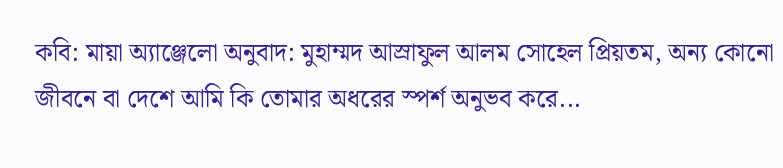কবি: মায়া অ্যাঞ্জেলো অনুবাদ: মুহাম্মদ আস্রাফুল আলম সোহেল প্রিয়তম, অন্য কোনো জীবনে বা দেশে আমি কি তোমার অধরের স্পর্শ অনুভব করে...